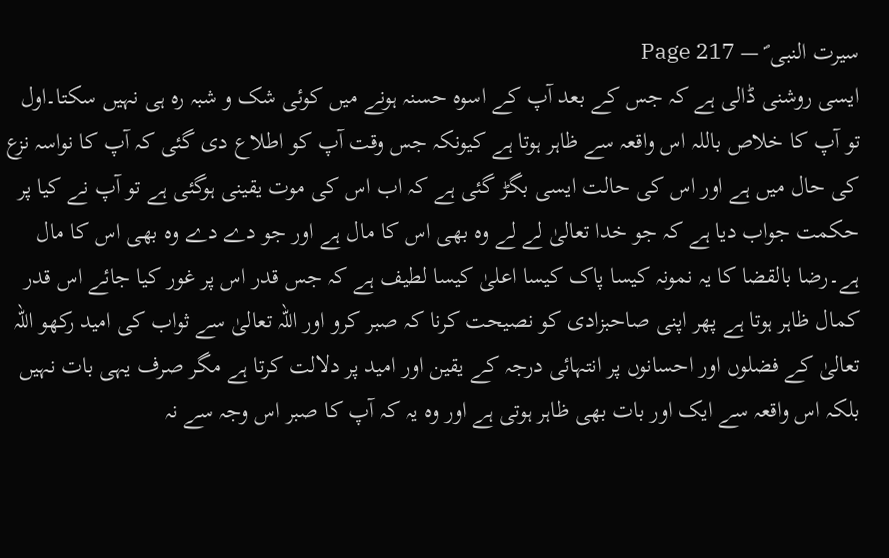سیرت النبی ؐ — Page 217
ایسی روشنی ڈالی ہے کہ جس کے بعد آپ کے اسوہ حسنہ ہونے میں کوئی شک و شبہ رہ ہی نہیں سکتا۔اول تو آپ کا خلاص باللہ اس واقعہ سے ظاہر ہوتا ہے کیونکہ جس وقت آپ کو اطلاع دی گئی کہ آپ کا نواسہ نزع کی حال میں ہے اور اس کی حالت ایسی بگڑ گئی ہے کہ اب اس کی موت یقینی ہوگئی ہے تو آپ نے کیا پر حکمت جواب دیا ہے کہ جو خدا تعالیٰ لے لے وہ بھی اس کا مال ہے اور جو دے دے وہ بھی اس کا مال ہے۔رضا بالقضا کا یہ نمونہ کیسا پاک کیسا اعلیٰ کیسا لطیف ہے کہ جس قدر اس پر غور کیا جائے اس قدر کمال ظاہر ہوتا ہے پھر اپنی صاحبزادی کو نصیحت کرنا کہ صبر کرو اور اللہ تعالیٰ سے ثواب کی امید رکھو اللہ تعالیٰ کے فضلوں اور احسانوں پر انتہائی درجہ کے یقین اور امید پر دلالت کرتا ہے مگر صرف یہی بات نہیں بلکہ اس واقعہ سے ایک اور بات بھی ظاہر ہوتی ہے اور وہ یہ کہ آپ کا صبر اس وجہ سے نہ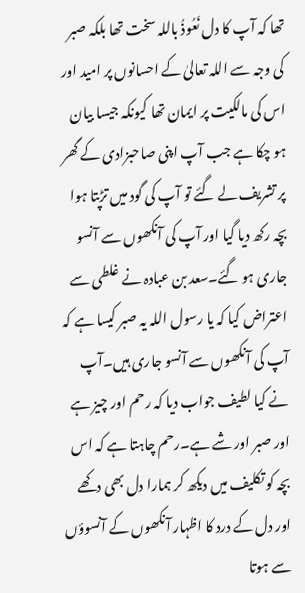تھا کہ آپ کا دل نَعُوذُ باللہ سخت تھا بلکہ صبر کی وجہ سے اللہ تعالیٰ کے احسانوں پر امید اور اس کی مالکیت پر ایمان تھا کیونکہ جیسا بیان ہو چکا ہے جب آپ اپنی صاحبزادی کے گھر پر تشریف لے گئے تو آپ کی گود میں تڑپتا ہوا بچہ رکھ دیا گیا اور آپ کی آنکھوں سے آنسو جاری ہو گئے۔سعد بن عبادہ نے غلطی سے اعتراض کیا کہ یا رسول اللہ یہ صبر کیسا ہے کہ آپ کی آنکھوں سے آنسو جاری ہیں۔آپ نے کیا لطیف جواب دیا کہ رحم اور چیز ہے اور صبر اور شے ہے۔رحم چاہتا ہے کہ اس بچہ کو تکلیف میں دیکھ کر ہمارا دل بھی دکھے اور دل کے درد کا اظہار آنکھوں کے آنسوؤں سے ہوتا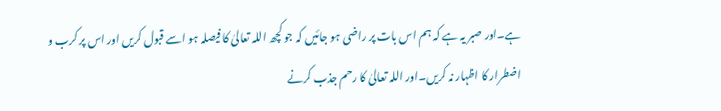ہے۔اور صبر یہ ہے کہ ہم اس بات پر راضی ہو جائیں کہ جو کچھ اللہ تعالیٰ کا فیصلہ ہو اسے قبول کریں اور اس پر کرب و اضطرار کا اظہار نہ کریں۔اور اللہ تعالیٰ کا رحم جذب کرنے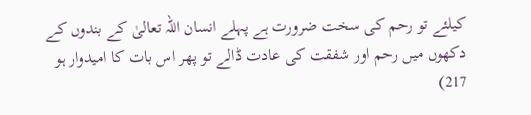کیلئے تو رحم کی سخت ضرورت ہے پہلے انسان اللہ تعالیٰ کے بندوں کے دکھوں میں رحم اور شفقت کی عادت ڈالے تو پھر اس بات کا امیدوار ہو 217)